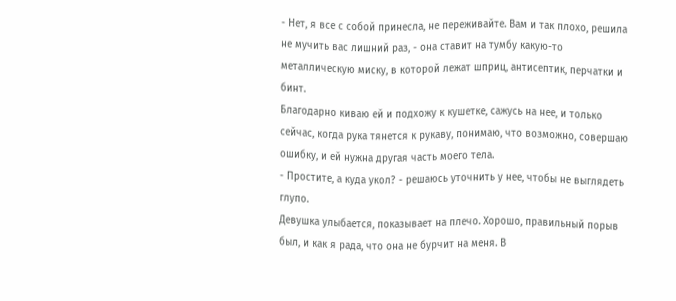- Нет, я все с собой принесла, не переживайте. Вам и так плохо, решила не мучить вас лишний раз, - она ставит на тумбу какую-то металлическую миску, в которой лежат шприц, антисептик, перчатки и бинт.
Благодарно киваю ей и подхожу к кушетке, сажусь на нее, и только сейчас, когда рука тянется к рукаву, понимаю, что возможно, совершаю ошибку, и ей нужна другая часть моего тела.
- Простите, а куда укол? - решаюсь уточнить у нее, чтобы не выглядеть глупо.
Девушка улыбается, показывает на плечо. Хорошо, правильный порыв был, и как я рада, что она не бурчит на меня. В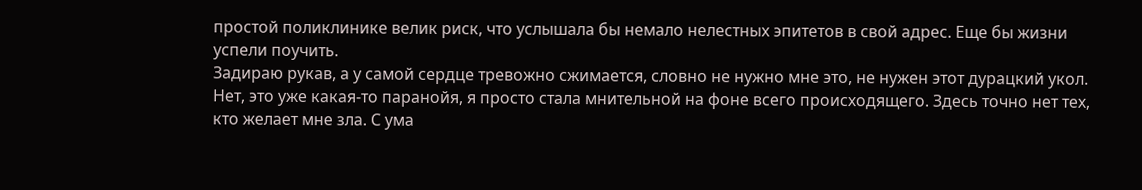простой поликлинике велик риск, что услышала бы немало нелестных эпитетов в свой адрес. Еще бы жизни успели поучить.
Задираю рукав, а у самой сердце тревожно сжимается, словно не нужно мне это, не нужен этот дурацкий укол. Нет, это уже какая-то паранойя, я просто стала мнительной на фоне всего происходящего. Здесь точно нет тех, кто желает мне зла. С ума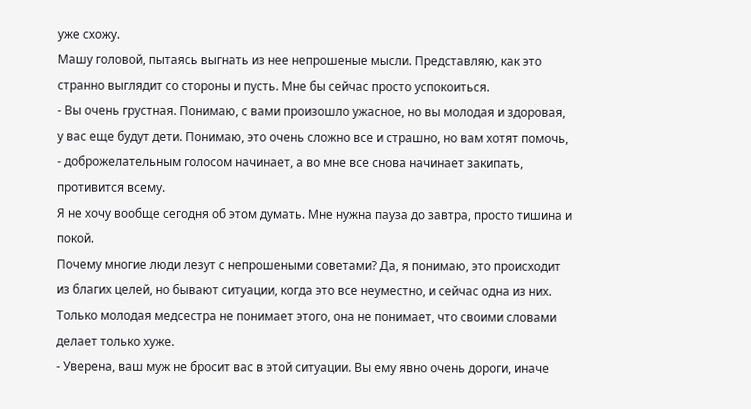уже схожу.
Машу головой, пытаясь выгнать из нее непрошеные мысли. Представляю, как это странно выглядит со стороны и пусть. Мне бы сейчас просто успокоиться.
- Вы очень грустная. Понимаю, с вами произошло ужасное, но вы молодая и здоровая, у вас еще будут дети. Понимаю, это очень сложно все и страшно, но вам хотят помочь, - доброжелательным голосом начинает, а во мне все снова начинает закипать, противится всему.
Я не хочу вообще сегодня об этом думать. Мне нужна пауза до завтра, просто тишина и покой.
Почему многие люди лезут с непрошеными советами? Да, я понимаю, это происходит из благих целей, но бывают ситуации, когда это все неуместно, и сейчас одна из них. Только молодая медсестра не понимает этого, она не понимает, что своими словами делает только хуже.
- Уверена, ваш муж не бросит вас в этой ситуации. Вы ему явно очень дороги, иначе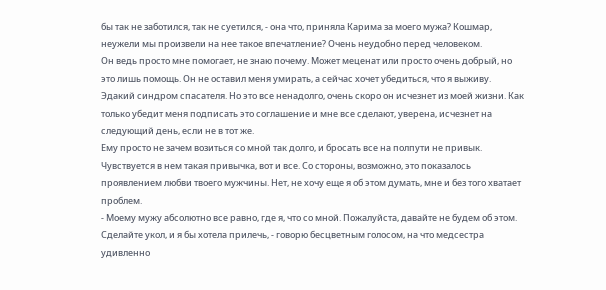бы так не заботился, так не суетился, - она что, приняла Карима за моего мужа? Кошмар, неужели мы произвели на нее такое впечатление? Очень неудобно перед человеком.
Он ведь просто мне помогает, не знаю почему. Может меценат или просто очень добрый, но это лишь помощь. Он не оставил меня умирать, а сейчас хочет убедиться, что я выживу. Эдакий синдром спасателя. Но это все ненадолго, очень скоро он исчезнет из моей жизни. Как только убедит меня подписать это соглашение и мне все сделают, уверена, исчезнет на следующий день, если не в тот же.
Ему просто не зачем возиться со мной так долго, и бросать все на полпути не привык. Чувствуется в нем такая привычка, вот и все. Со стороны, возможно, это показалось проявлением любви твоего мужчины. Нет, не хочу еще я об этом думать, мне и без того хватает проблем.
- Моему мужу абсолютно все равно, где я, что со мной. Пожалуйста, давайте не будем об этом. Сделайте укол, и я бы хотела прилечь, - говорю бесцветным голосом, на что медсестра удивленно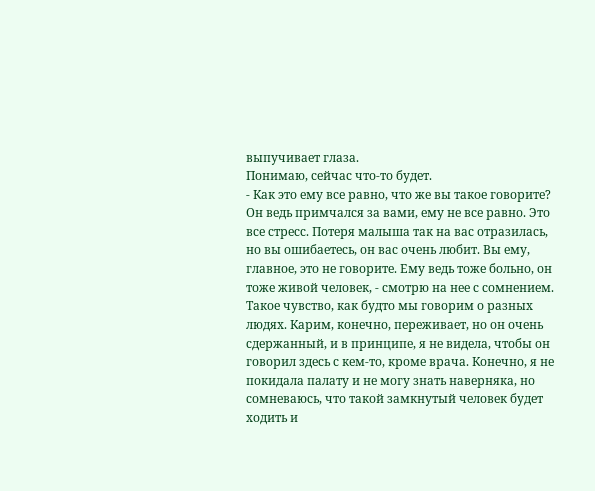выпучивает глаза.
Понимаю, сейчас что-то будет.
- Как это ему все равно, что же вы такое говорите? Он ведь примчался за вами, ему не все равно. Это все стресс. Потеря малыша так на вас отразилась, но вы ошибаетесь, он вас очень любит. Вы ему, главное, это не говорите. Ему ведь тоже больно, он тоже живой человек, - смотрю на нее с сомнением.
Такое чувство, как будто мы говорим о разных людях. Карим, конечно, переживает, но он очень сдержанный, и в принципе, я не видела, чтобы он говорил здесь с кем-то, кроме врача. Конечно, я не покидала палату и не могу знать наверняка, но сомневаюсь, что такой замкнутый человек будет ходить и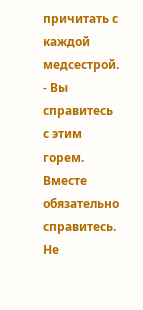причитать с каждой медсестрой.
- Вы справитесь с этим горем. Вместе обязательно справитесь. Не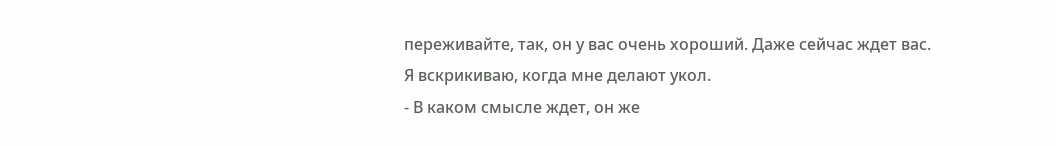переживайте, так, он у вас очень хороший. Даже сейчас ждет вас.
Я вскрикиваю, когда мне делают укол.
- В каком смысле ждет, он же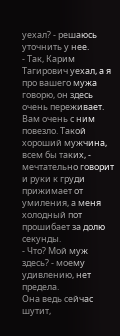уехал? - решаюсь уточнить у нее.
- Так, Карим Тагирович уехал, а я про вашего мужа говорю, он здесь очень переживает. Вам очень с ним повезло. Такой хороший мужчина, всем бы таких, - мечтательно говорит и руки к груди прижимает от умиления, а меня холодный пот прошибает за долю секунды.
- Что? Мой муж здесь? - моему удивлению, нет предела.
Она ведь сейчас шутит,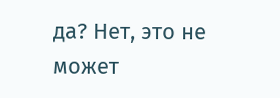да? Нет, это не может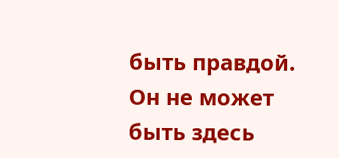быть правдой. Он не может быть здесь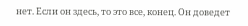нет. Если он здесь, то это все, конец. Он доведет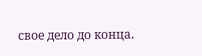свое дело до конца.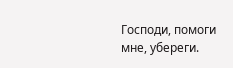Господи, помоги мне, убереги.